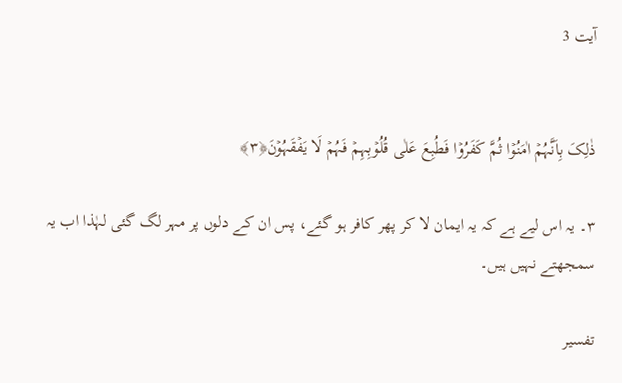آیت 3


ذٰلِکَ بِاَنَّہُمۡ اٰمَنُوۡا ثُمَّ کَفَرُوۡا فَطُبِعَ عَلٰی قُلُوۡبِہِمۡ فَہُمۡ لَا یَفۡقَہُوۡنَ﴿۳﴾

۳۔ یہ اس لیے ہے کہ یہ ایمان لا کر پھر کافر ہو گئے، پس ان کے دلوں پر مہر لگ گئی لہٰذا اب یہ سمجھتے نہیں ہیں۔

تفسیر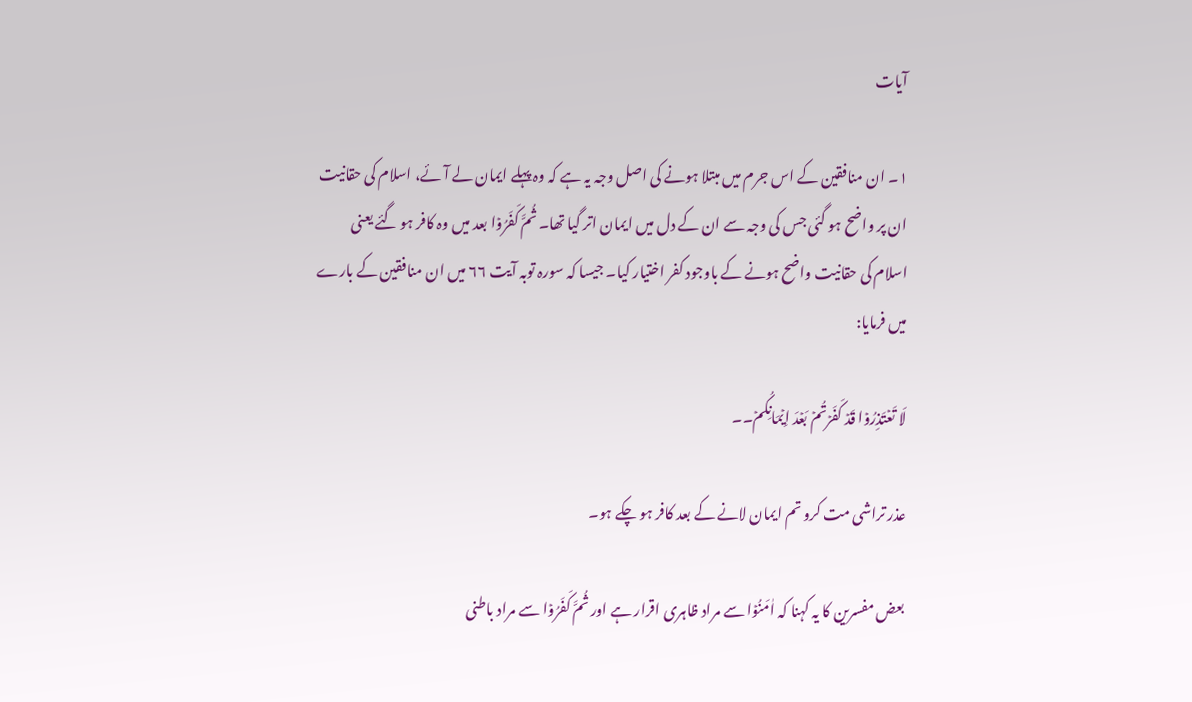آیات

۱۔ ان منافقین کے اس جرم میں مبتلا ہونے کی اصل وجہ یہ ہے کہ وہ پہلے ایمان لے آئے، اسلام کی حقانیت ان پر واضح ہو گئی جس کی وجہ سے ان کے دل میں ایمان اتر گیا تھا۔ ثُمَّ کَفَرُوۡا بعد میں وہ کافر ہو گئے یعنی اسلام کی حقانیت واضح ہونے کے باوجود کفر اختیار کیا۔ جیسا کہ سورہ توبہ آیت ۶۶ میں ان منافقین کے بارے میں فرمایا:

لَا تَعۡتَذِرُوۡا قَدۡ کَفَرۡتُمۡ بَعۡدَ اِیۡمَانِکُمۡ۔۔

عذر تراشی مت کرو تم ایمان لانے کے بعد کافر ہو چکے ہو۔

بعض مفسرین کا یہ کہنا کہ اٰمَنُوۡا سے مراد ظاہری اقرار ہے اور ثُمَّ کَفَرُوۡا سے مراد باطنی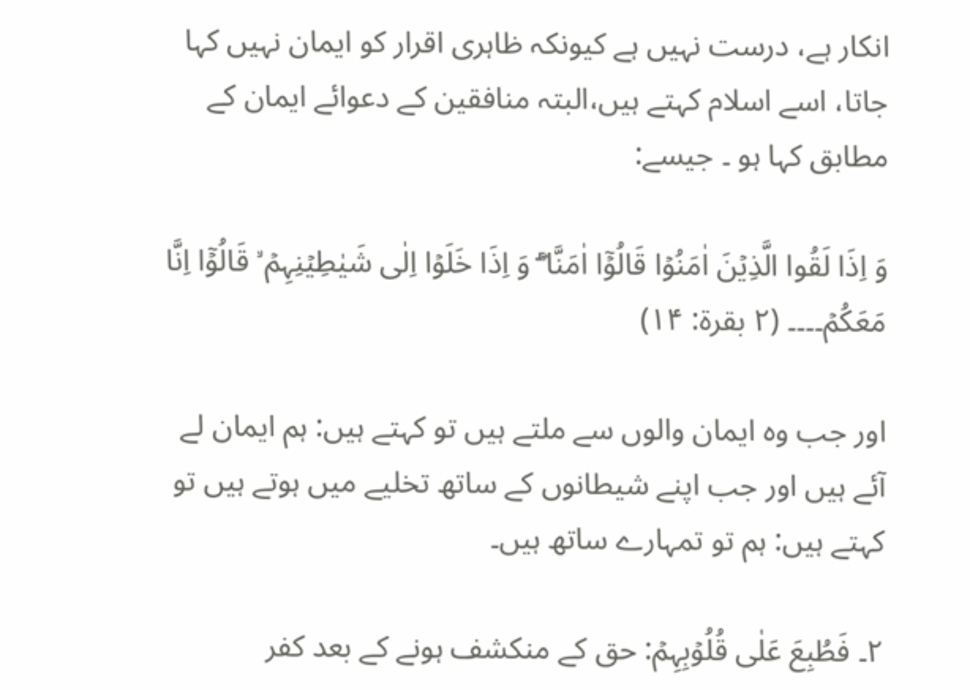انکار ہے، درست نہیں ہے کیونکہ ظاہری اقرار کو ایمان نہیں کہا جاتا، اسے اسلام کہتے ہیں،البتہ منافقین کے دعوائے ایمان کے مطابق کہا ہو ۔ جیسے:

وَ اِذَا لَقُوا الَّذِیۡنَ اٰمَنُوۡا قَالُوۡۤا اٰمَنَّا ۚۖ وَ اِذَا خَلَوۡا اِلٰی شَیٰطِیۡنِہِمۡ ۙ قَالُوۡۤا اِنَّا مَعَکُمۡ۔۔۔۔ (۲ بقرۃ: ۱۴)

اور جب وہ ایمان والوں سے ملتے ہیں تو کہتے ہیں: ہم ایمان لے آئے ہیں اور جب اپنے شیطانوں کے ساتھ تخلیے میں ہوتے ہیں تو کہتے ہیں: ہم تو تمہارے ساتھ ہیں۔

۲۔ فَطُبِعَ عَلٰی قُلُوۡبِہِمۡ: حق کے منکشف ہونے کے بعد کفر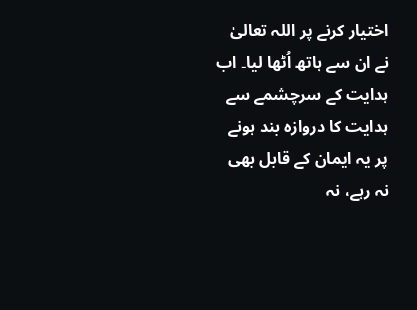اختیار کرنے پر اللہ تعالیٰ نے ان سے ہاتھ اُٹھا لیا۔ اب ہدایت کے سرچشمے سے ہدایت کا دروازہ بند ہونے پر یہ ایمان کے قابل بھی نہ رہے، نہ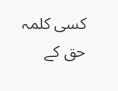کسی کلمہ حق کے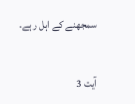سمجھنے کے اہل رہے۔


آیت 3